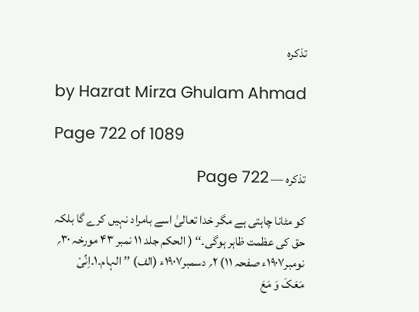تذکرہ

by Hazrat Mirza Ghulam Ahmad

Page 722 of 1089

تذکرہ — Page 722

کو مٹانا چاہتی ہے مگر خدا تعالیٰ اسے بامراد نہیں کرے گا بلکہ حق کی عظمت ظاہر ہوگی۔‘‘ ( الحکم جلد ۱۱ نمبر ۴۳ مورخہ ۳۰؍ نومبر۱۹۰۷ء صفحہ ۱۱) ۲؍ دسمبر۱۹۰۷ء (الف) ’’ الہام۔۱۔اِنِّیْ مَعَکَ وَ مَعَ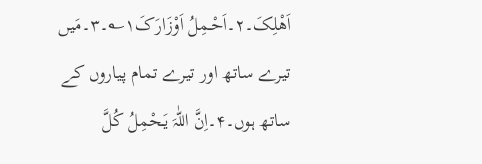اَھْلِکَ۔۲۔اَحْـمِلُ اَوْزَارَکَ۱؎۔۳۔مَیں تیرے ساتھ اور تیرے تمام پیاروں کے ساتھ ہوں۔۴۔اِنَّ اللّٰہَ یَـحْمِلُ کُلَّ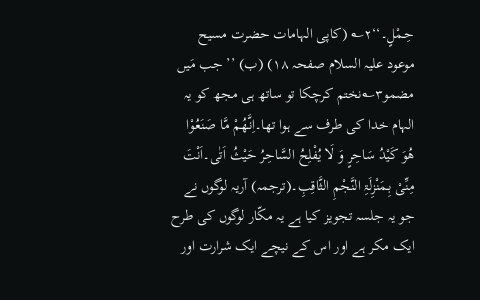حِـمْلٍ۔‘‘۲؎ (کاپی الہامات حضرت مسیح موعود علیہ السلام صفحہ ۱۸) (ب) ’’ جب مَیں مضمو۳؎نختم کرچکا تو ساتھ ہی مجھ کو یہ الہام خدا کی طرف سے ہوا تھا۔اِنَّـھُمْ مَّا صَنَعُوْا ھُوَ کَیْدُ سَاحِرٍ وَ لَا یُفْلِحُ السَّاحِرُ حَیْثُ اَتٰی۔اَنْتَ مِنِّیْ بِـمَنْزِلَۃِ النَّجْمِ الثَّاقِبِ۔(ترجمہ) آریہ لوگوں نے جو یہ جلسہ تجویز کیا ہے یہ مکّار لوگوں کی طرح ایک مکر ہے اور اس کے نیچے ایک شرارت اور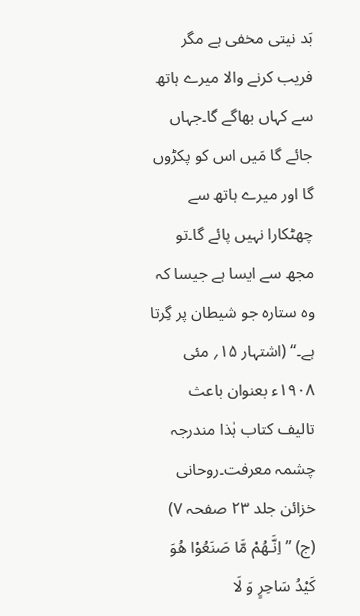بَد نیتی مخفی ہے مگر فریب کرنے والا میرے ہاتھ سے کہاں بھاگے گا۔جہاں جائے گا مَیں اس کو پکڑوں گا اور میرے ہاتھ سے چھٹکارا نہیں پائے گا۔تو مجھ سے ایسا ہے جیسا کہ وہ ستارہ جو شیطان پر گِرتا ہے۔‘‘ (اشتہار ۱۵؍ مئی ۱۹۰۸ء بعنوان باعث تالیف کتاب ہٰذا مندرجہ چشمہ معرفت۔روحانی خزائن جلد ۲۳ صفحہ ۷) (ج) ’’ اِنَّـھُمْ مَّا صَنَعُوْا ھُوَ کَیْدُ سَاحِرٍ وَ لَا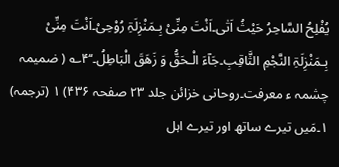یُفْلِحُ السَّاحِرُ حَیْثُ اَتٰی۔اَنْتَ مِنِّیْ بِـمَنْزِلَۃِ رُوْحِیْ۔اَنْتَ مِنِّیْ بِـمَنْزِلَۃِ النَّجْمِ الثَّاقِبِ۔جَآءَ الْـحَقُّ وَ زَھَقَ الْبَاطِلُ۔‘‘۴؎ ( ضمیمہ چشمہ ء معرفت۔روحانی خزائن جلد ۲۳ صفحہ ۴۳۶) ۱ (ترجمہ) ۱۔مَیں تیرے ساتھ اور تیرے اہل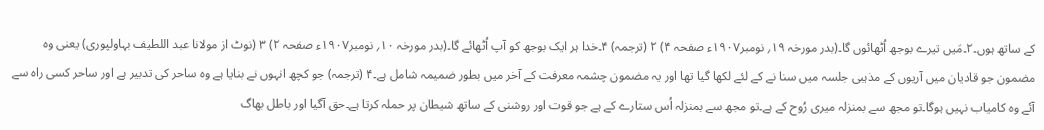کے ساتھ ہوں۔۲۔مَیں تیرے بوجھ اُٹھائوں گا۔(بدر مورخہ ۱۹؍ نومبر۱۹۰۷ء صفحہ ۴) ۲ (ترجمہ) ۴۔خدا ہر ایک بوجھ کو آپ اُٹھائے گا۔(بدر مورخہ ۱۰؍ نومبر۱۹۰۷ء صفحہ ۲) ۳ (نوٹ از مولانا عبد اللطیف بہاولپوری) یعنی وہ مضمون جو قادیان میں آریوں کے مذہبی جلسہ میں سنا نے کے لئے لکھا گیا تھا اور یہ مضمون چشمہ معرفت کے آخر میں بطور ضمیمہ شامل ہے۔۴ (ترجمہ) جو کچھ انہوں نے بنایا ہے وہ ساحر کی تدبیر ہے اور ساحر کسی راہ سے آئے وہ کامیاب نہیں ہوگا۔تو مجھ سے بمنزلہ میری رُوح کے ہے۔تو مجھ سے بمنزلہ اُس ستارے کے ہے جو قوت اور روشنی کے ساتھ شیطان پر حملہ کرتا ہے۔حق آگیا اور باطل بھاگ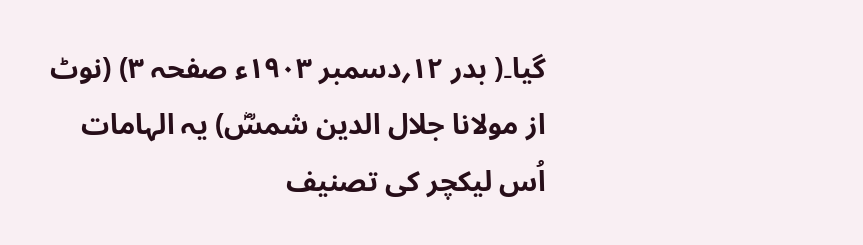گیا۔( بدر ۱۲؍دسمبر ۱۹۰۳ء صفحہ ۳) (نوٹ از مولانا جلال الدین شمسؓ) یہ الہامات اُس لیکچر کی تصنیف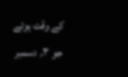کے وقت ہوئے جو ۳؍ دسمبر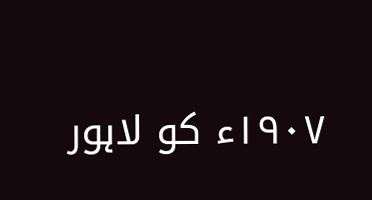۱۹۰۷ء کو لاہور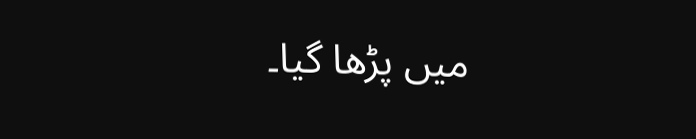میں پڑھا گیا۔